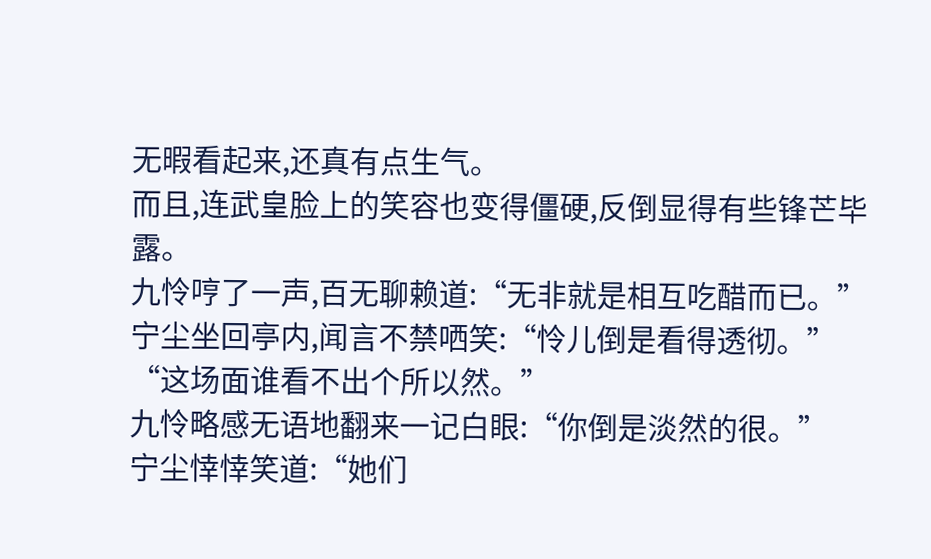无暇看起来,还真有点生气。
而且,连武皇脸上的笑容也变得僵硬,反倒显得有些锋芒毕露。
九怜哼了一声,百无聊赖道:“无非就是相互吃醋而已。”
宁尘坐回亭内,闻言不禁哂笑:“怜儿倒是看得透彻。”
“这场面谁看不出个所以然。”
九怜略感无语地翻来一记白眼:“你倒是淡然的很。”
宁尘悻悻笑道:“她们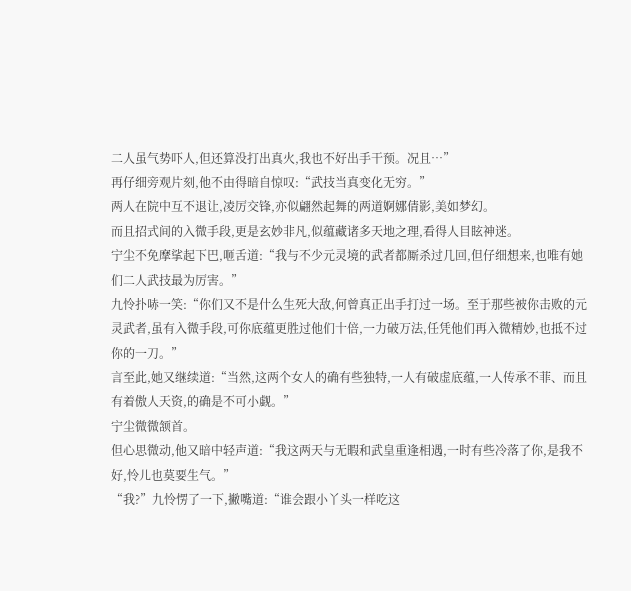二人虽气势吓人,但还算没打出真火,我也不好出手干预。况且…”
再仔细旁观片刻,他不由得暗自惊叹:“武技当真变化无穷。”
两人在院中互不退让,凌厉交锋,亦似翩然起舞的两道婀娜倩影,美如梦幻。
而且招式间的入微手段,更是玄妙非凡,似蕴藏诸多天地之理,看得人目眩神迷。
宁尘不免摩挲起下巴,咂舌道:“我与不少元灵境的武者都厮杀过几回,但仔细想来,也唯有她们二人武技最为厉害。”
九怜扑哧一笑:“你们又不是什么生死大敌,何曾真正出手打过一场。至于那些被你击败的元灵武者,虽有入微手段,可你底蕴更胜过他们十倍,一力破万法,任凭他们再入微精妙,也抵不过你的一刀。”
言至此,她又继续道:“当然,这两个女人的确有些独特,一人有破虚底蕴,一人传承不菲、而且有着傲人天资,的确是不可小觑。”
宁尘微微颔首。
但心思微动,他又暗中轻声道:“我这两天与无暇和武皇重逢相遇,一时有些冷落了你,是我不好,怜儿也莫要生气。”
“我?”九怜愣了一下,撇嘴道:“谁会跟小丫头一样吃这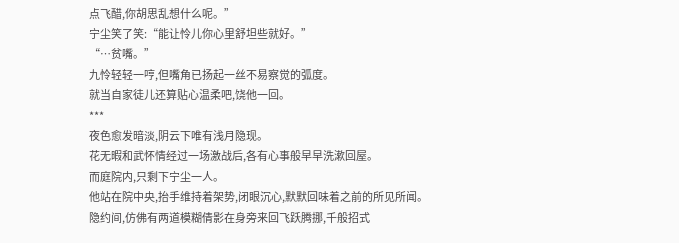点飞醋,你胡思乱想什么呢。”
宁尘笑了笑:“能让怜儿你心里舒坦些就好。”
“…贫嘴。”
九怜轻轻一哼,但嘴角已扬起一丝不易察觉的弧度。
就当自家徒儿还算贴心温柔吧,饶他一回。
***
夜色愈发暗淡,阴云下唯有浅月隐现。
花无暇和武怀情经过一场激战后,各有心事般早早洗漱回屋。
而庭院内,只剩下宁尘一人。
他站在院中央,抬手维持着架势,闭眼沉心,默默回味着之前的所见所闻。
隐约间,仿佛有两道模糊倩影在身旁来回飞跃腾挪,千般招式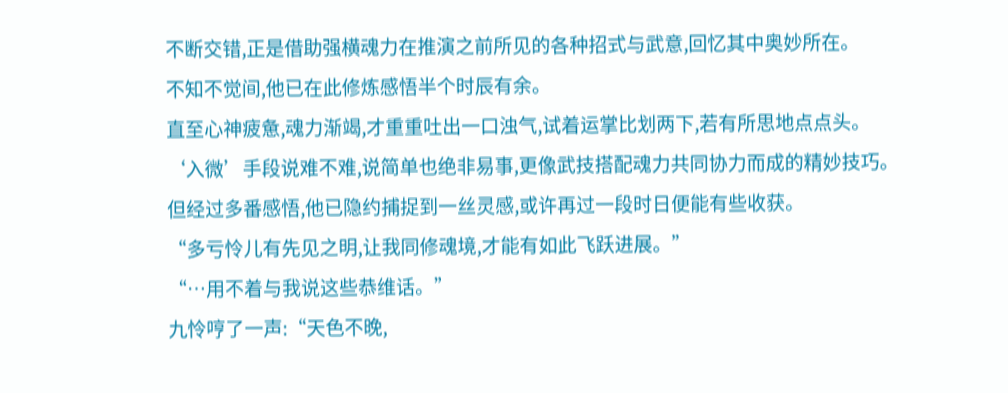不断交错,正是借助强横魂力在推演之前所见的各种招式与武意,回忆其中奥妙所在。
不知不觉间,他已在此修炼感悟半个时辰有余。
直至心神疲惫,魂力渐竭,才重重吐出一口浊气,试着运掌比划两下,若有所思地点点头。
‘入微’手段说难不难,说简单也绝非易事,更像武技搭配魂力共同协力而成的精妙技巧。
但经过多番感悟,他已隐约捕捉到一丝灵感,或许再过一段时日便能有些收获。
“多亏怜儿有先见之明,让我同修魂境,才能有如此飞跃进展。”
“…用不着与我说这些恭维话。”
九怜哼了一声:“天色不晚,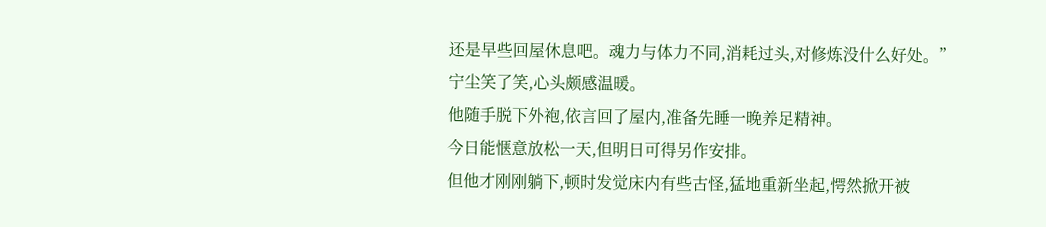还是早些回屋休息吧。魂力与体力不同,消耗过头,对修炼没什么好处。”
宁尘笑了笑,心头颇感温暖。
他随手脱下外袍,依言回了屋内,准备先睡一晚养足精神。
今日能惬意放松一天,但明日可得另作安排。
但他才刚刚躺下,顿时发觉床内有些古怪,猛地重新坐起,愕然掀开被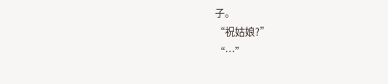子。
“祝姑娘?”
“…”